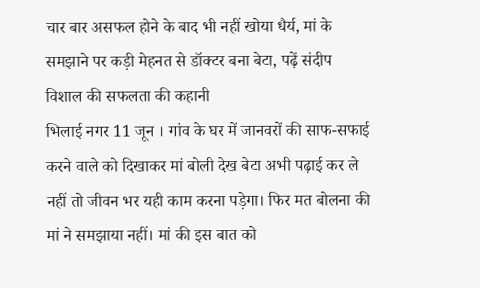चार बार असफल होने के बाद भी नहीं खोया धैर्य, मां के समझाने पर कड़ी मेहनत से डॉक्टर बना बेटा, पढ़ें संदीप विशाल की सफलता की कहानी
भिलाई नगर 11 जून । गांव के घर में जानवरों की साफ-सफाई करने वाले को दिखाकर मां बोली देख बेटा अभी पढ़ाई कर ले नहीं तो जीवन भर यही काम करना पड़ेगा। फिर मत बोलना की मां ने समझाया नहीं। मां की इस बात को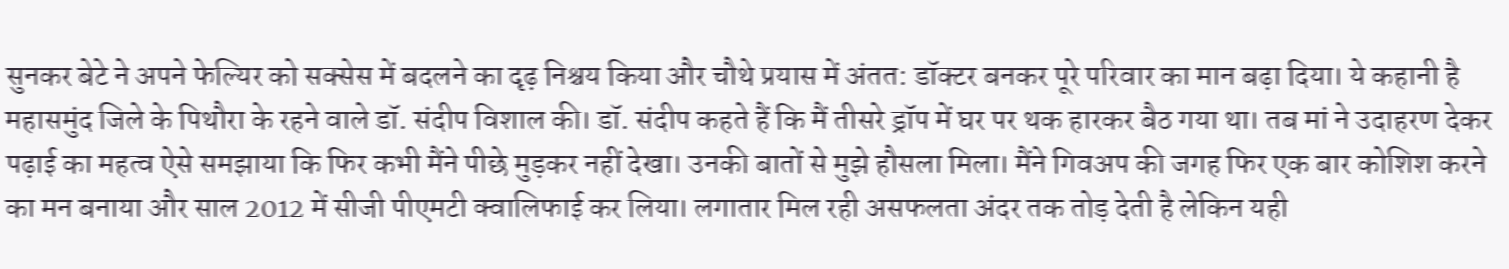सुनकर बेटे ने अपने फेल्यिर को सक्सेस में बदलने का दृढ़ निश्चय किया और चौथे प्रयास में अंतत: डॉक्टर बनकर पूरे परिवार का मान बढ़ा दिया। ये कहानी है महासमुंद जिले के पिथौरा के रहने वाले डॉ. संदीप विशाल की। डॉ. संदीप कहते हैं कि मैं तीसरे ड्रॉप में घर पर थक हारकर बैठ गया था। तब मां ने उदाहरण देकर पढ़ाई का महत्व ऐसे समझाया कि फिर कभी मैंने पीछे मुड़कर नहीं देखा। उनकी बातों से मुझे हौसला मिला। मैंने गिवअप की जगह फिर एक बार कोशिश करने का मन बनाया और साल 2012 में सीजी पीएमटी क्वालिफाई कर लिया। लगातार मिल रही असफलता अंदर तक तोड़ देती है लेकिन यही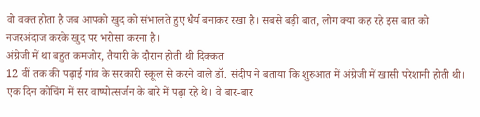वो वक्त होता है जब आपको खुद को संभालते हुए धैर्य बनाकर रखा है। सबसे बड़ी बात, लोग क्या कह रहे इस बात को नजरअंदाज करके खुद पर भरोसा करना है।
अंग्रेजी में था बहुत कमजोर, तैयारी के दौरान होती थी दिक्कत
12 वीं तक की पढ़ाई गांव के सरकारी स्कूल से करने वाले डॉ. संदीप ने बताया कि शुरुआत में अंग्रेजी में खासी परेशानी होती थी। एक दिन कोचिंग में सर वाष्पोत्सर्जन के बारे में पढ़ा रहे थे। वे बार-बार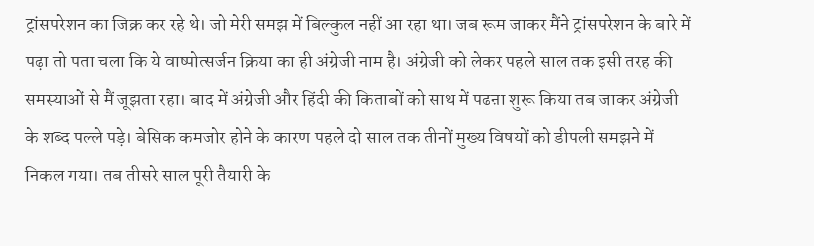ट्रांसपरेशन का जिक्र कर रहे थे। जो मेरी समझ में बिल्कुल नहीं आ रहा था। जब रूम जाकर मैंने ट्रांसपरेशन के बारे में पढ़ा तो पता चला कि ये वाष्पोत्सर्जन क्रिया का ही अंग्रेजी नाम है। अंग्रेजी को लेकर पहले साल तक इसी तरह की समस्याओं से मैं जूझता रहा। बाद में अंग्रेजी और हिंदी की किताबों को साथ में पढऩा शुरू किया तब जाकर अंग्रेजी के शब्द पल्ले पड़े। बेसिक कमजोर होने के कारण पहले दो साल तक तीनों मुख्य विषयों को डीपली समझने में निकल गया। तब तीसरे साल पूरी तैयारी के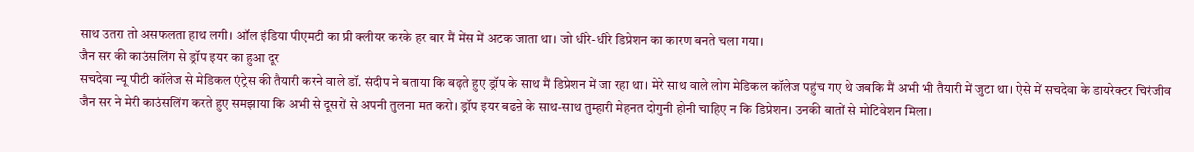साथ उतरा तो असफलता हाथ लगी। ऑल इंडिया पीएमटी का प्री क्लीयर करके हर बार मैं मेंस में अटक जाता था। जो धीरे-धीरे डिप्रेशन का कारण बनते चला गया।
जैन सर की काउंसलिंग से ड्रॉप इयर का हुआ दूर
सचदेवा न्यू पीटी कॉलेज से मेडिकल एंट्रेस की तैयारी करने वाले डॉ. संदीप ने बताया कि बढ़ते हुए ड्रॉप के साथ मैं डिप्रेशन में जा रहा था। मेरे साथ वाले लोग मेडिकल कॉलेज पहुंच गए थे जबकि मैं अभी भी तैयारी में जुटा था। ऐसे में सचदेवा के डायरेक्टर चिरंजीव जैन सर ने मेरी काउंसलिंग करते हुए समझाया कि अभी से दूसरों से अपनी तुलना मत करो। ड्रॉप इयर बढऩे के साथ-साथ तुम्हारी मेहनत दोगुनी होनी चाहिए न कि डिप्रेशन। उनकी बातों से मोटिवेशन मिला।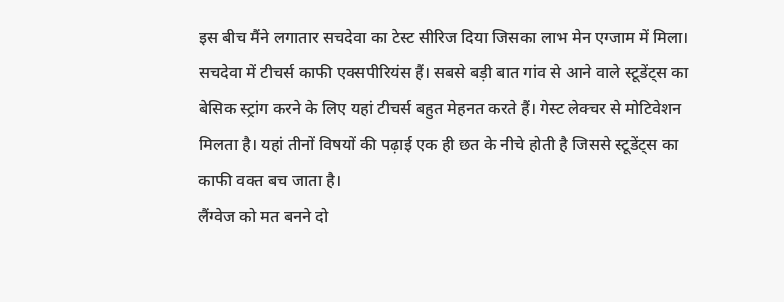इस बीच मैंने लगातार सचदेवा का टेस्ट सीरिज दिया जिसका लाभ मेन एग्जाम में मिला। सचदेवा में टीचर्स काफी एक्सपीरियंस हैं। सबसे बड़ी बात गांव से आने वाले स्टूडेंट्स का बेसिक स्ट्रांग करने के लिए यहां टीचर्स बहुत मेहनत करते हैं। गेस्ट लेक्चर से मोटिवेशन मिलता है। यहां तीनों विषयों की पढ़ाई एक ही छत के नीचे होती है जिससे स्टूडेंट्स का काफी वक्त बच जाता है।
लैंग्वेज को मत बनने दो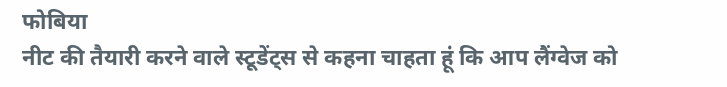फोबिया
नीट की तैयारी करने वाले स्टूडेंट्स से कहना चाहता हूं कि आप लैंग्वेज को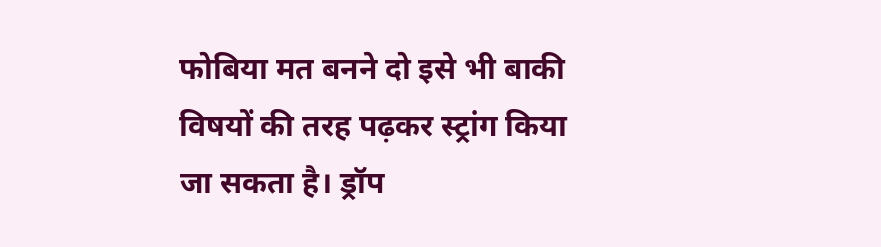फोबिया मत बनने दो इसे भी बाकी विषयों की तरह पढ़कर स्ट्रांग किया जा सकता है। ड्रॉप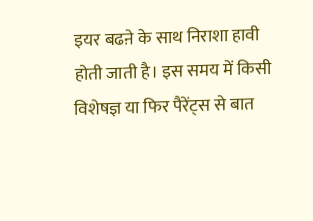इयर बढऩे के साथ निराशा हावी होती जाती है। इस समय में किसी विशेषज्ञ या फिर पैरेंट्स से बात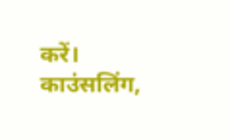करें। काउंसलिंग,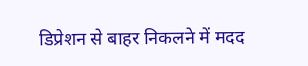डिप्रेशन से बाहर निकलने में मदद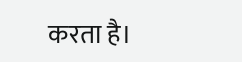करता है।